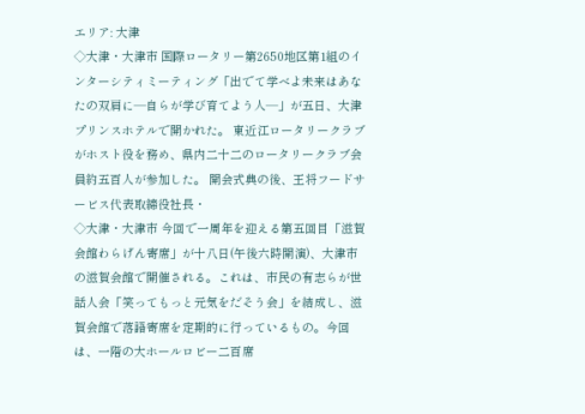エリア: 大津
◇大津・大津市 国際ロータリー第2650地区第1組のインターシティミーティング「出でて学べよ未来はあなたの双肩に―自らが学び育てよう人―」が五日、大津プリンスホテルで開かれた。 東近江ロータリークラブがホスト役を務め、県内二十二のロータリークラブ会員約五百人が参加した。 開会式典の後、王将フードサービス代表取締役社長・
◇大津・大津市 今回で一周年を迎える第五回目「滋賀会館わらげん寄席」が十八日(午後六時開演)、大津市の滋賀会館で開催される。これは、市民の有志らが世話人会「笑ってもっと元気をだそう会」を結成し、滋賀会館で落語寄席を定期的に行っているもの。今回は、一階の大ホールロビー二百席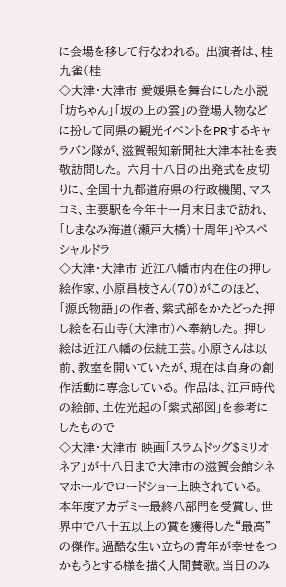に会場を移して行なわれる。 出演者は、桂九雀(桂
◇大津・大津市 愛媛県を舞台にした小説「坊ちゃん」「坂の上の雲」の登場人物などに扮して同県の観光イベントをPRするキャラバン隊が、滋賀報知新聞社大津本社を表敬訪問した。 六月十八日の出発式を皮切りに、全国十九都道府県の行政機関、マスコミ、主要駅を今年十一月末日まで訪れ、「しまなみ海道(瀬戸大橋)十周年」やスペシャルドラ
◇大津・大津市 近江八幡市内在住の押し絵作家、小原昌枝さん(70)がこのほど、「源氏物語」の作者、紫式部をかたどった押し絵を石山寺(大津市)へ奉納した。 押し絵は近江八幡の伝統工芸。小原さんは以前、教室を開いていたが、現在は自身の創作活動に専念している。 作品は、江戸時代の絵師、土佐光起の「紫式部図」を参考にしたもので
◇大津・大津市 映画「スラムドッグ$ミリオネア」が十八日まで大津市の滋賀会館シネマホールでロードショー上映されている。 本年度アカデミー最終八部門を受賞し、世界中で八十五以上の賞を獲得した“最高”の傑作。過酷な生い立ちの青年が幸せをつかもうとする様を描く人間賛歌。当日のみ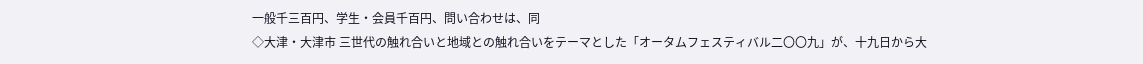一般千三百円、学生・会員千百円、問い合わせは、同
◇大津・大津市 三世代の触れ合いと地域との触れ合いをテーマとした「オータムフェスティバル二〇〇九」が、十九日から大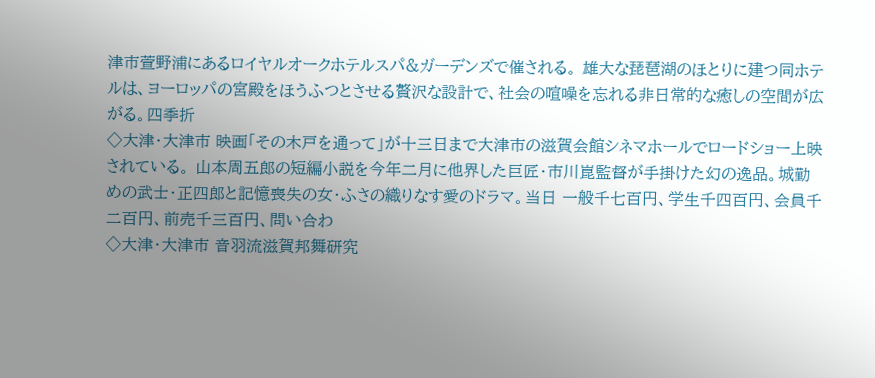津市萱野浦にあるロイヤルオークホテルスパ&ガーデンズで催される。 雄大な琵琶湖のほとりに建つ同ホテルは、ヨーロッパの宮殿をほうふつとさせる贅沢な設計で、社会の喧噪を忘れる非日常的な癒しの空間が広がる。四季折
◇大津・大津市 映画「その木戸を通って」が十三日まで大津市の滋賀会館シネマホールでロードショー上映されている。 山本周五郎の短編小説を今年二月に他界した巨匠・市川崑監督が手掛けた幻の逸品。城勤めの武士・正四郎と記憶喪失の女・ふさの織りなす愛のドラマ。当日 一般千七百円、学生千四百円、会員千二百円、前売千三百円、問い合わ
◇大津・大津市 音羽流滋賀邦舞研究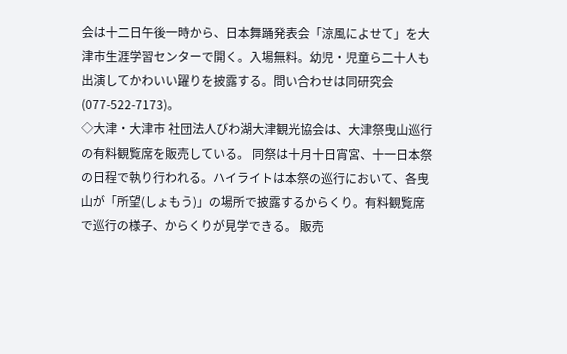会は十二日午後一時から、日本舞踊発表会「涼風によせて」を大津市生涯学習センターで開く。入場無料。幼児・児童ら二十人も出演してかわいい躍りを披露する。問い合わせは同研究会(077-522-7173)。
◇大津・大津市 社団法人びわ湖大津観光協会は、大津祭曳山巡行の有料観覧席を販売している。 同祭は十月十日宵宮、十一日本祭の日程で執り行われる。ハイライトは本祭の巡行において、各曳山が「所望(しょもう)」の場所で披露するからくり。有料観覧席で巡行の様子、からくりが見学できる。 販売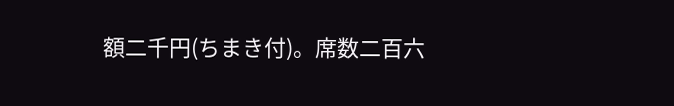額二千円(ちまき付)。席数二百六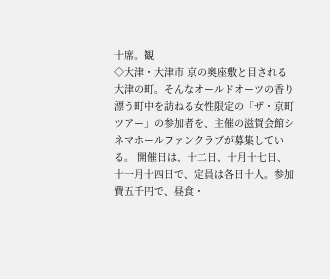十席。観
◇大津・大津市 京の奥座敷と目される大津の町。そんなオールドオーツの香り漂う町中を訪ねる女性限定の「ザ・京町ツアー」の参加者を、主催の滋賀会館シネマホールファンクラブが募集している。 開催日は、十二日、十月十七日、十一月十四日で、定員は各日十人。参加費五千円で、昼食・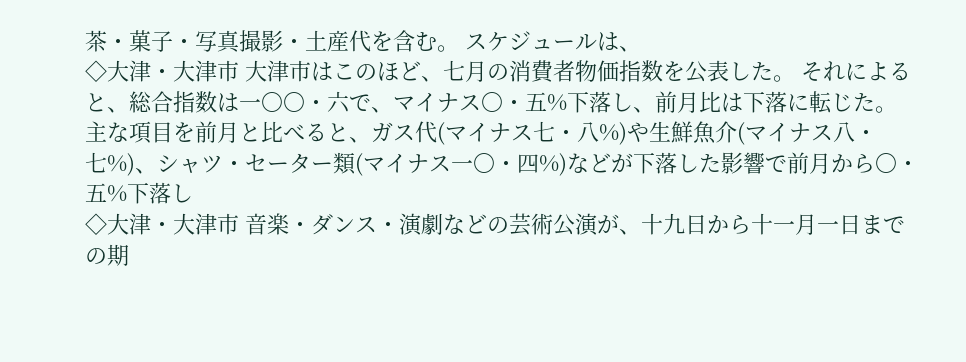茶・菓子・写真撮影・土産代を含む。 スケジュールは、
◇大津・大津市 大津市はこのほど、七月の消費者物価指数を公表した。 それによると、総合指数は一〇〇・六で、マイナス〇・五%下落し、前月比は下落に転じた。 主な項目を前月と比べると、ガス代(マイナス七・八%)や生鮮魚介(マイナス八・七%)、シャツ・セーター類(マイナス一〇・四%)などが下落した影響で前月から〇・五%下落し
◇大津・大津市 音楽・ダンス・演劇などの芸術公演が、十九日から十一月一日までの期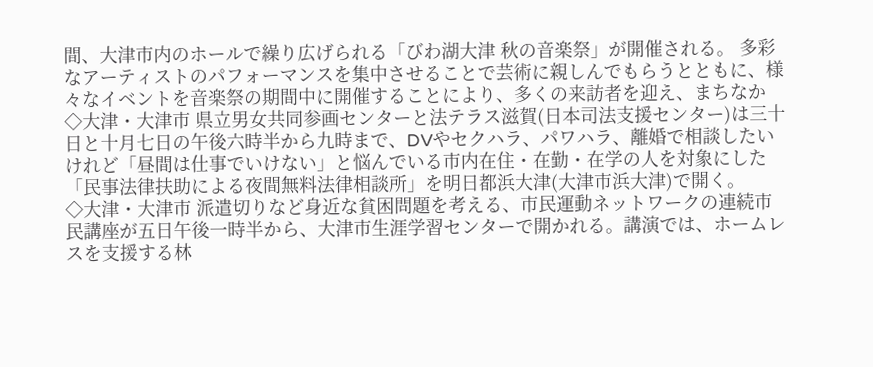間、大津市内のホールで繰り広げられる「びわ湖大津 秋の音楽祭」が開催される。 多彩なアーティストのパフォーマンスを集中させることで芸術に親しんでもらうとともに、様々なイベントを音楽祭の期間中に開催することにより、多くの来訪者を迎え、まちなか
◇大津・大津市 県立男女共同参画センターと法テラス滋賀(日本司法支援センター)は三十日と十月七日の午後六時半から九時まで、DVやセクハラ、パワハラ、離婚で相談したいけれど「昼間は仕事でいけない」と悩んでいる市内在住・在勤・在学の人を対象にした「民事法律扶助による夜間無料法律相談所」を明日都浜大津(大津市浜大津)で開く。
◇大津・大津市 派遣切りなど身近な貧困問題を考える、市民運動ネットワークの連続市民講座が五日午後一時半から、大津市生涯学習センターで開かれる。講演では、ホームレスを支援する林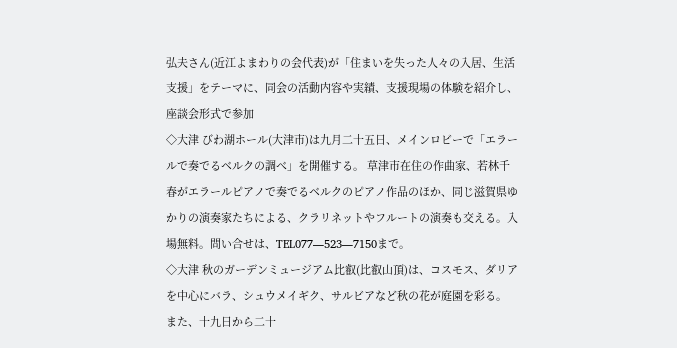弘夫さん(近江よまわりの会代表)が「住まいを失った人々の入居、生活支援」をテーマに、同会の活動内容や実績、支援現場の体験を紹介し、座談会形式で参加
◇大津 びわ湖ホール(大津市)は九月二十五日、メインロビーで「エラールで奏でるベルクの調べ」を開催する。 草津市在住の作曲家、若林千春がエラールピアノで奏でるベルクのピアノ作品のほか、同じ滋賀県ゆかりの演奏家たちによる、クラリネットやフルートの演奏も交える。入場無料。問い合せは、TEL077―523―7150まで。
◇大津 秋のガーデンミュージアム比叡(比叡山頂)は、コスモス、ダリアを中心にバラ、シュウメイギク、サルビアなど秋の花が庭園を彩る。 また、十九日から二十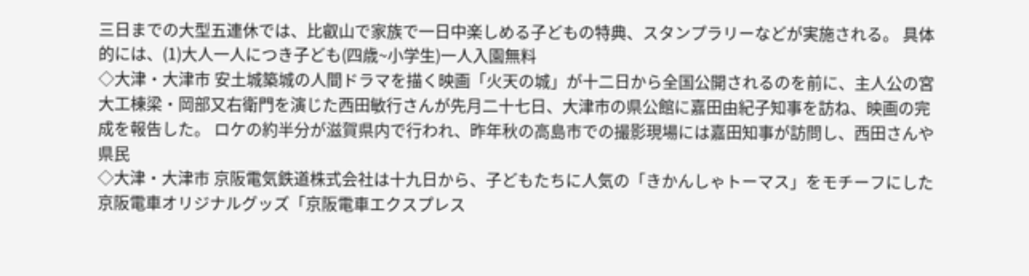三日までの大型五連休では、比叡山で家族で一日中楽しめる子どもの特典、スタンプラリーなどが実施される。 具体的には、(1)大人一人につき子ども(四歳~小学生)一人入園無料
◇大津・大津市 安土城築城の人間ドラマを描く映画「火天の城」が十二日から全国公開されるのを前に、主人公の宮大工棟梁・岡部又右衛門を演じた西田敏行さんが先月二十七日、大津市の県公館に嘉田由紀子知事を訪ね、映画の完成を報告した。 ロケの約半分が滋賀県内で行われ、昨年秋の高島市での撮影現場には嘉田知事が訪問し、西田さんや県民
◇大津・大津市 京阪電気鉄道株式会社は十九日から、子どもたちに人気の「きかんしゃトーマス」をモチーフにした京阪電車オリジナルグッズ「京阪電車エクスプレス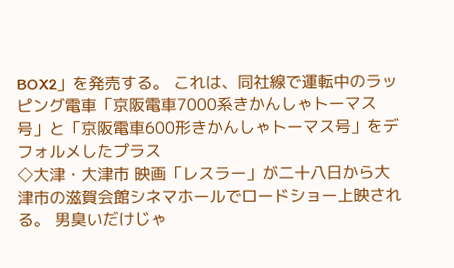BOX2」を発売する。 これは、同社線で運転中のラッピング電車「京阪電車7000系きかんしゃトーマス号」と「京阪電車600形きかんしゃトーマス号」をデフォルメしたプラス
◇大津・大津市 映画「レスラー」が二十八日から大津市の滋賀会館シネマホールでロードショー上映される。 男臭いだけじゃ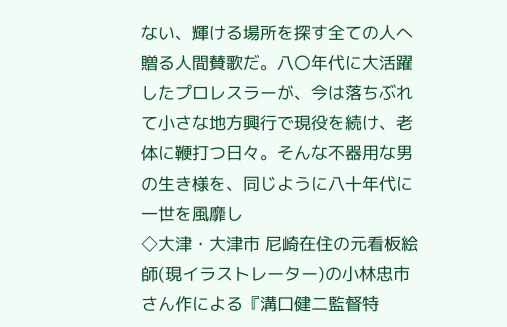ない、輝ける場所を探す全ての人へ贈る人間賛歌だ。八〇年代に大活躍したプロレスラーが、今は落ちぶれて小さな地方興行で現役を続け、老体に鞭打つ日々。そんな不器用な男の生き様を、同じように八十年代に一世を風靡し
◇大津・大津市 尼崎在住の元看板絵師(現イラストレーター)の小林忠市さん作による『溝口健二監督特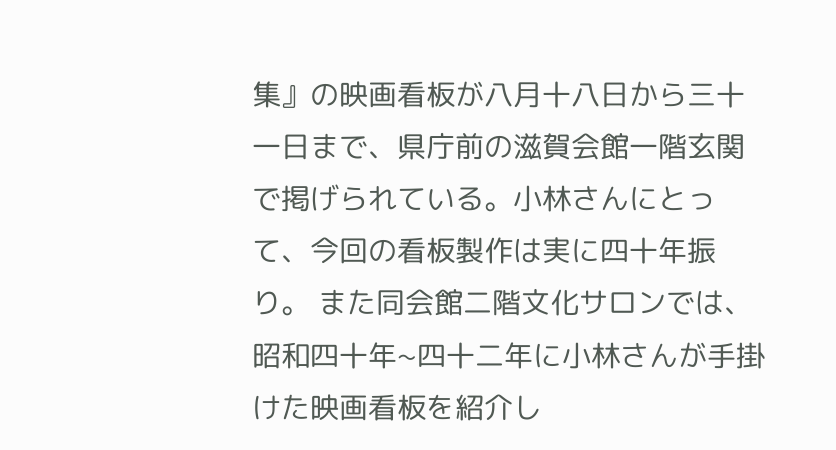集』の映画看板が八月十八日から三十一日まで、県庁前の滋賀会館一階玄関で掲げられている。小林さんにとって、今回の看板製作は実に四十年振り。 また同会館二階文化サロンでは、昭和四十年~四十二年に小林さんが手掛けた映画看板を紹介し